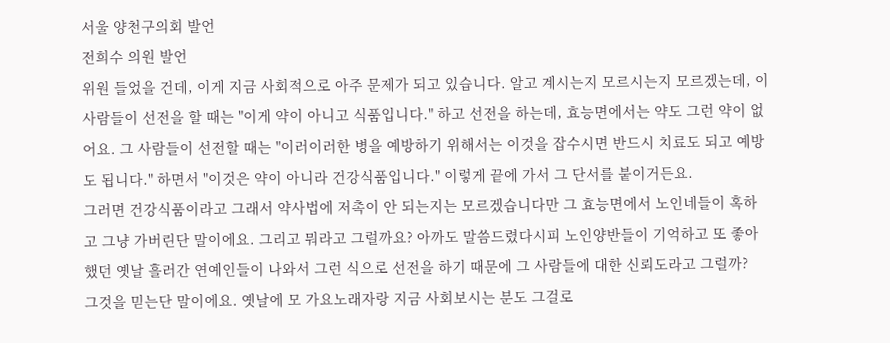서울 양천구의회 발언
전희수 의원 발언
위원 들었을 건데, 이게 지금 사회적으로 아주 문제가 되고 있습니다. 알고 계시는지 모르시는지 모르겠는데, 이 사람들이 선전을 할 때는 "이게 약이 아니고 식품입니다." 하고 선전을 하는데, 효능면에서는 약도 그런 약이 없어요. 그 사람들이 선전할 때는 "이러이러한 병을 예방하기 위해서는 이것을 잡수시면 반드시 치료도 되고 예방도 됩니다." 하면서 "이것은 약이 아니라 건강식품입니다." 이렇게 끝에 가서 그 단서를 붙이거든요.
그러면 건강식품이라고 그래서 약사법에 저촉이 안 되는지는 모르겠습니다만 그 효능면에서 노인네들이 혹하고 그냥 가버린단 말이에요. 그리고 뭐라고 그럴까요? 아까도 말씀드렸다시피 노인양반들이 기억하고 또 좋아했던 옛날 흘러간 연예인들이 나와서 그런 식으로 선전을 하기 때문에 그 사람들에 대한 신뢰도라고 그럴까?
그것을 믿는단 말이에요. 옛날에 모 가요노래자랑 지금 사회보시는 분도 그걸로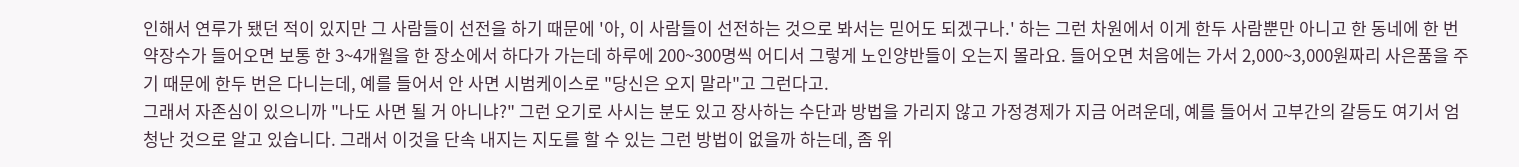인해서 연루가 됐던 적이 있지만 그 사람들이 선전을 하기 때문에 '아, 이 사람들이 선전하는 것으로 봐서는 믿어도 되겠구나.' 하는 그런 차원에서 이게 한두 사람뿐만 아니고 한 동네에 한 번 약장수가 들어오면 보통 한 3~4개월을 한 장소에서 하다가 가는데 하루에 200~300명씩 어디서 그렇게 노인양반들이 오는지 몰라요. 들어오면 처음에는 가서 2,000~3,000원짜리 사은품을 주기 때문에 한두 번은 다니는데, 예를 들어서 안 사면 시범케이스로 "당신은 오지 말라"고 그런다고.
그래서 자존심이 있으니까 "나도 사면 될 거 아니냐?" 그런 오기로 사시는 분도 있고 장사하는 수단과 방법을 가리지 않고 가정경제가 지금 어려운데, 예를 들어서 고부간의 갈등도 여기서 엄청난 것으로 알고 있습니다. 그래서 이것을 단속 내지는 지도를 할 수 있는 그런 방법이 없을까 하는데, 좀 위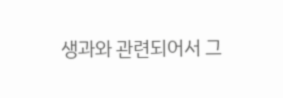생과와 관련되어서 그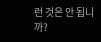런 것은 안 됩니까?